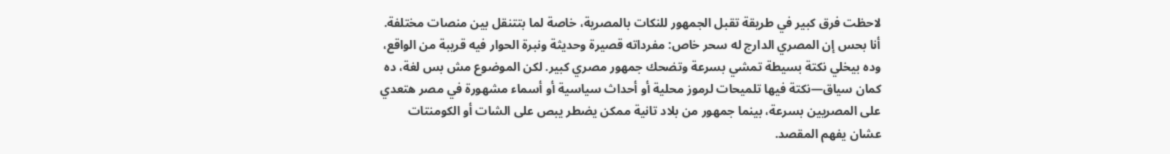لاحظت فرق كبير في طريقة تقبل الجمهور للنكات بالمصرية، خاصة لما بتتنقل بين منصات مختلفة. أنا بحس إن المصري الدارج له سحر خاص: مفرداته قصيرة وحديثة ونبرة الحوار فيه قريبة من الواقع، وده بيخلي نكتة بسيطة تمشي بسرعة وتضحك جمهور مصري كبير. لكن الموضوع مش بس لغة، ده كمان سياق—نكتة فيها تلميحات لرموز محلية أو أحداث سياسية أو أسماء مشهورة في مصر هتعدي على المصريين بسرعة، بينما جمهور من بلاد تانية ممكن يضطر يبص على الشات أو الكومنتات عشان يفهم المقصد.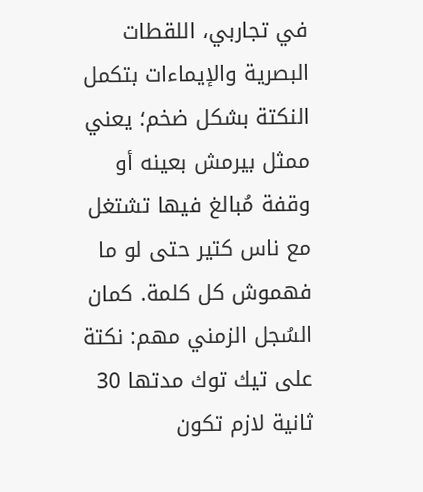في تجاربي، اللقطات البصرية والإيماءات بتكمل النكتة بشكل ضخم؛ يعني ممثل بيرمش بعينه أو وقفة مُبالغ فيها تشتغل مع ناس كتير حتى لو ما فهموش كل كلمة. كمان السُجل الزمني مهم: نكتة على تيك توك مدتها 30 ثانية لازم تكون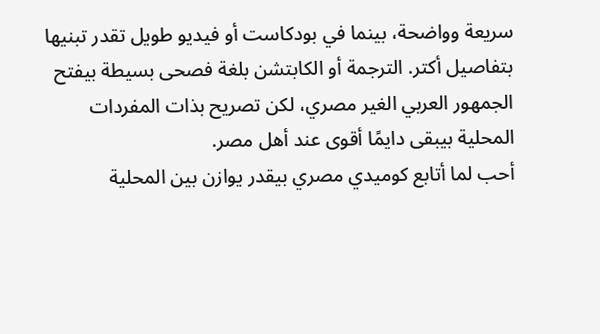سريعة وواضحة، بينما في بودكاست أو فيديو طويل تقدر تبنيها بتفاصيل أكتر. الترجمة أو الكابتشن بلغة فصحى بسيطة بيفتح الجمهور العربي الغير مصري، لكن تصريح بذات المفردات المحلية بيبقى دايمًا أقوى عند أهل مصر.
أحب لما أتابع كوميدي مصري بيقدر يوازن بين المحلية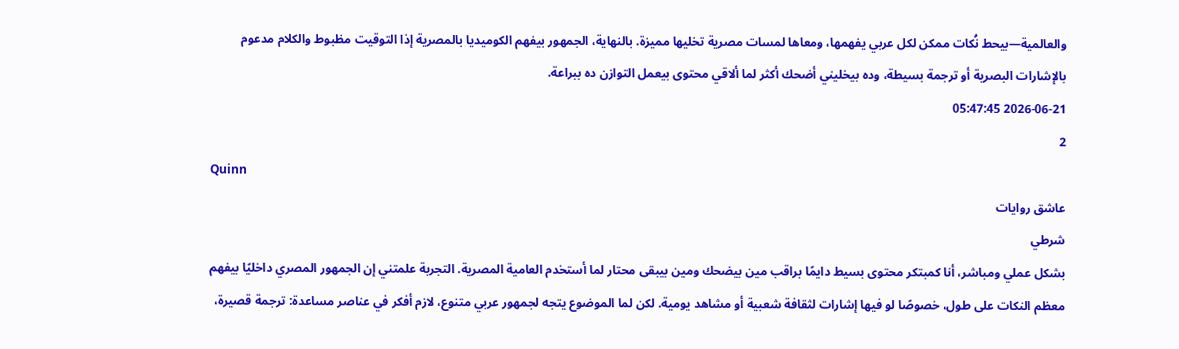والعالمية—بيحط نُكات ممكن لكل عربي يفهمها، ومعاها لمسات مصرية تخليها مميزة. بالنهاية، الجمهور بيفهم الكوميديا بالمصرية إذا التوقيت مظبوط والكلام مدعوم بالإشارات البصرية أو ترجمة بسيطة، وده بيخليني أضحك أكثر لما ألاقي محتوى بيعمل التوازن ده ببراعة.
2026-06-21 05:47:45
2
Quinn
عاشق روايات
شرطي
بشكل عملي ومباشر، أنا كمبتكر محتوى بسيط دايمًا براقب مين بيضحك ومين بيبقى محتار لما أستخدم العامية المصرية. التجربة علمتني إن الجمهور المصري داخليًا بيفهم معظم النكات على طول، خصوصًا لو فيها إشارات لثقافة شعبية أو مشاهد يومية. لكن لما الموضوع يتجه لجمهور عربي متنوع، لازم أفكر في عناصر مساعدة: ترجمة قصيرة،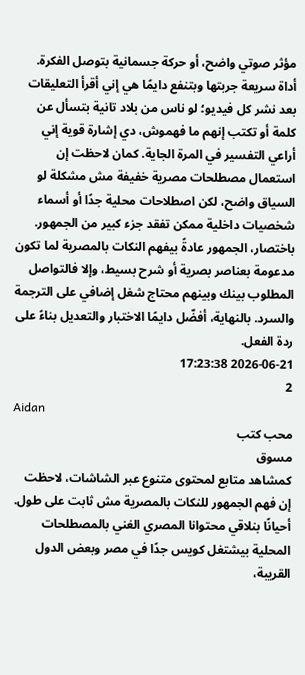مؤثر صوتي واضح، أو حركة جسمانية بتوصل الفكرة.
أداة سريعة جربتها وبتنفع دايمًا هي إني أقرأ التعليقات بعد نشر كل فيديو؛ لو ناس من بلاد تانية بتسأل عن كلمة أو تكتب إنهم ما فهموش، دي إشارة قوية إني أراعي التفسير في المرة الجاية. كمان لاحظت إن استعمال مصطلحات مصرية خفيفة مش مشكلة لو السياق واضح، لكن اصطلاحات محلية جدًا أو أسماء شخصيات داخلية ممكن تفقد جزء كبير من الجمهور.
باختصار، الجمهور عادةً بيفهم النكات بالمصرية لما تكون مدعومة بعناصر بصرية أو شرح بسيط، وإلا فالتواصل المطلوب بينك وبينهم محتاج شغل إضافي على الترجمة والسرد. بالنهاية، أفضّل دايمًا الاختبار والتعديل بناءً على ردة الفعل.
2026-06-21 17:23:38
2
Aidan
محب كتب
مسوق
كمشاهد متابع لمحتوى متنوع عبر الشاشات، لاحظت إن فهم الجمهور للنكات بالمصرية مش ثابت على طول. أحيانًا بنلاقي محتوانا المصري الغني بالمصطلحات المحلية بيشتغل كويس جدًا في مصر وبعض الدول القريبة،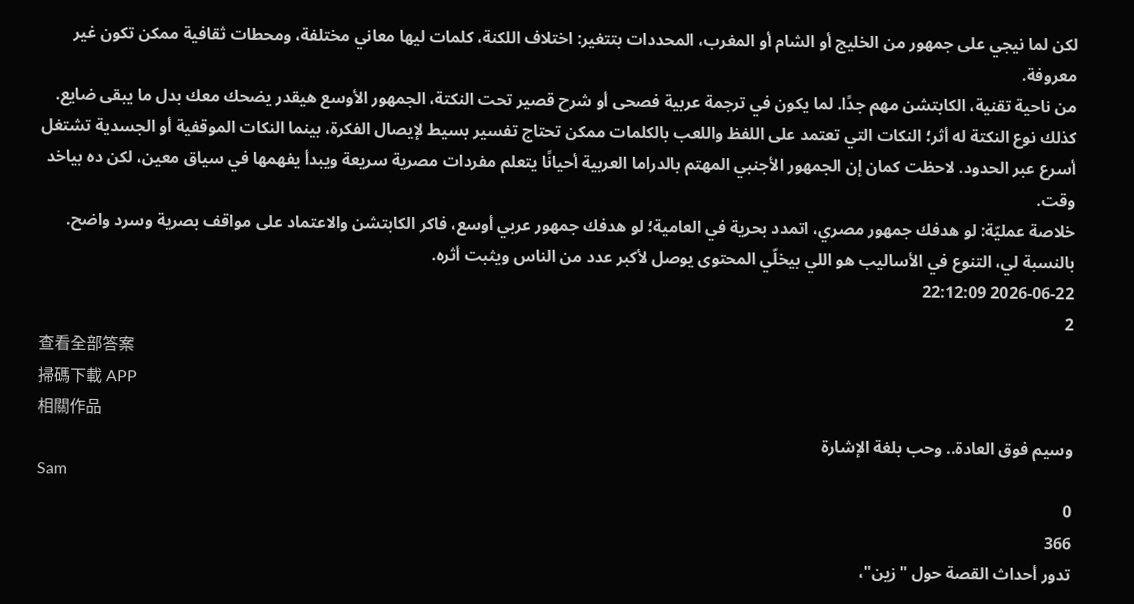لكن لما نيجي على جمهور من الخليج أو الشام أو المغرب، المحددات بتتغير: اختلاف اللكنة، كلمات ليها معاني مختلفة، ومحطات ثقافية ممكن تكون غير معروفة.
من ناحية تقنية، الكابتشن مهم جدًا. لما يكون في ترجمة عربية فصحى أو شرح قصير تحت النكتة، الجمهور الأوسع هيقدر يضحك معك بدل ما يبقى ضايع. كذلك نوع النكتة له أثر؛ النكات التي تعتمد على اللفظ واللعب بالكلمات ممكن تحتاج تفسير بسيط لإيصال الفكرة، بينما النكات الموقفية أو الجسدية تشتغل أسرع عبر الحدود. لاحظت كمان إن الجمهور الأجنبي المهتم بالدراما العربية أحيانًا يتعلم مفردات مصرية سريعة ويبدأ يفهمها في سياق معين، لكن ده بياخد وقت.
خلاصة عمليّة: لو هدفك جمهور مصري، اتمدد بحرية في العامية؛ لو هدفك جمهور عربي أوسع، فاكر الكابتشن والاعتماد على مواقف بصرية وسرد واضح. بالنسبة لي، التنوع في الأساليب هو اللي بيخلّي المحتوى يوصل لأكبر عدد من الناس ويثبت أثره.
2026-06-22 22:12:09
2
查看全部答案
掃碼下載 APP
相關作品
وسيم فوق العادة.. وحب بلغة الإشارة
Sam
0
366
تدور أحداث القصة حول "زين"،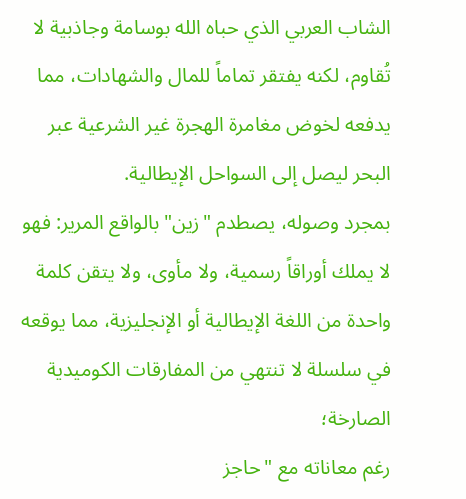الشاب العربي الذي حباه الله بوسامة وجاذبية لا تُقاوم، لكنه يفتقر تماماً للمال والشهادات، مما يدفعه لخوض مغامرة الهجرة غير الشرعية عبر البحر ليصل إلى السواحل الإيطالية.
بمجرد وصوله، يصطدم "زين" بالواقع المرير: فهو لا يملك أوراقاً رسمية، ولا مأوى، ولا يتقن كلمة واحدة من اللغة الإيطالية أو الإنجليزية، مما يوقعه في سلسلة لا تنتهي من المفارقات الكوميدية الصارخة؛
رغم معاناته مع "حاجز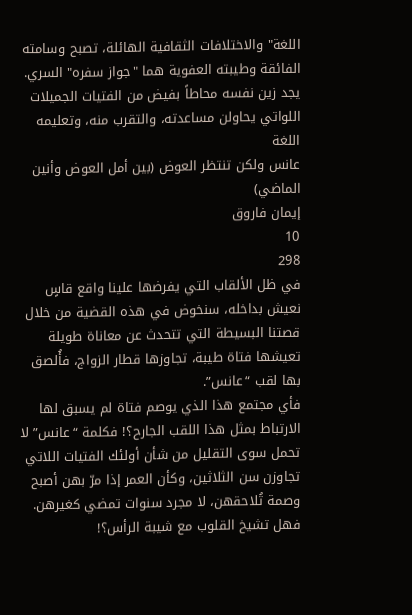اللغة" والاختلافات الثقافية الهائلة، تصبح وسامته الفائقة وطيبته العفوية هما "جواز سفره" السري. يجد زين نفسه محاطاً بفيض من الفتيات الجميلات اللواتي يحاولن مساعدته، والتقرب منه، وتعليمه اللغة
عانس ولكن تنتظر العوض (بين أمل العوض وأنين الماضي)
إيمان فاروق
10
298
في ظل الألقاب التي يفرضها علينا واقع قاسٍ نعيش بداخله، سنخوض في هذه القضية من خلال قصتنا البسيطة التي تتحدث عن معاناة طويلة تعيشها فتاة طيبة، تجاوزها قطار الزواج، فأُلصق بها لقب “عانس”.
فأي مجتمع هذا الذي يوصم فتاة لم يسبق لها الارتباط بمثل هذا اللقب الجارح؟! فكلمة “عانس” لا تحمل سوى التقليل من شأن أولئك الفتيات اللاتي تجاوزن سن الثلاثين، وكأن العمر إذا مرّ بهن أصبح وصمة تُلاحقهن، لا مجرد سنوات تمضي كغيرهن.
فهل تشيخ القلوب مع شيبة الرأس؟!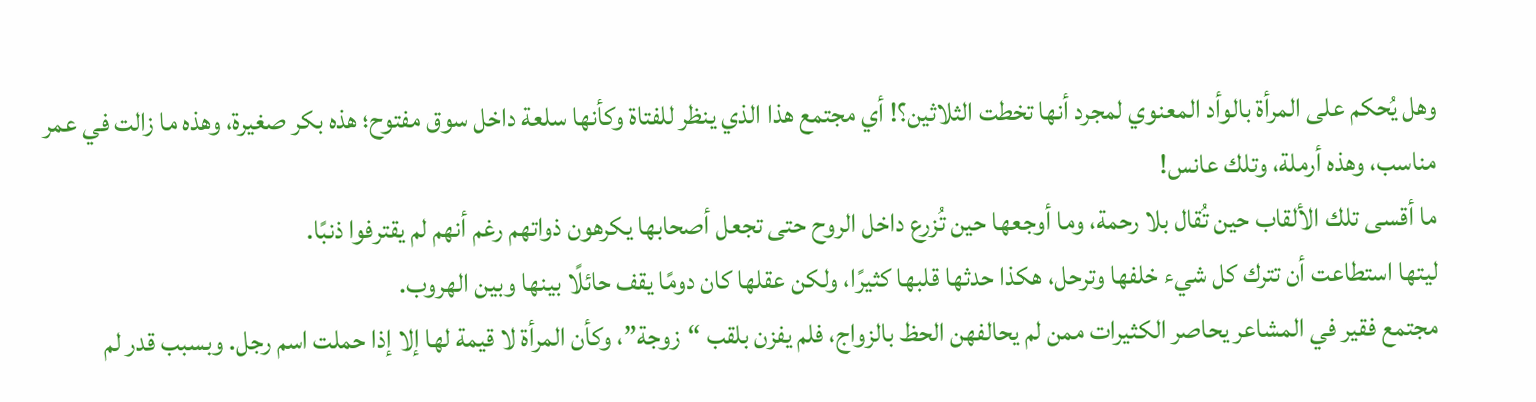وهل يُحكم على المرأة بالوأد المعنوي لمجرد أنها تخطت الثلاثين؟! أي مجتمع هذا الذي ينظر للفتاة وكأنها سلعة داخل سوق مفتوح؛ هذه بكر صغيرة، وهذه ما زالت في عمر مناسب، وهذه أرملة، وتلك عانس!
ما أقسى تلك الألقاب حين تُقال بلا رحمة، وما أوجعها حين تُزرع داخل الروح حتى تجعل أصحابها يكرهون ذواتهم رغم أنهم لم يقترفوا ذنبًا.
ليتها استطاعت أن تترك كل شيء خلفها وترحل، هكذا حدثها قلبها كثيرًا، ولكن عقلها كان دومًا يقف حائلًا بينها وبين الهروب.
مجتمع فقير في المشاعر يحاصر الكثيرات ممن لم يحالفهن الحظ بالزواج، فلم يفزن بلقب “زوجة”، وكأن المرأة لا قيمة لها إلا إذا حملت اسم رجل. وبسبب قدر لم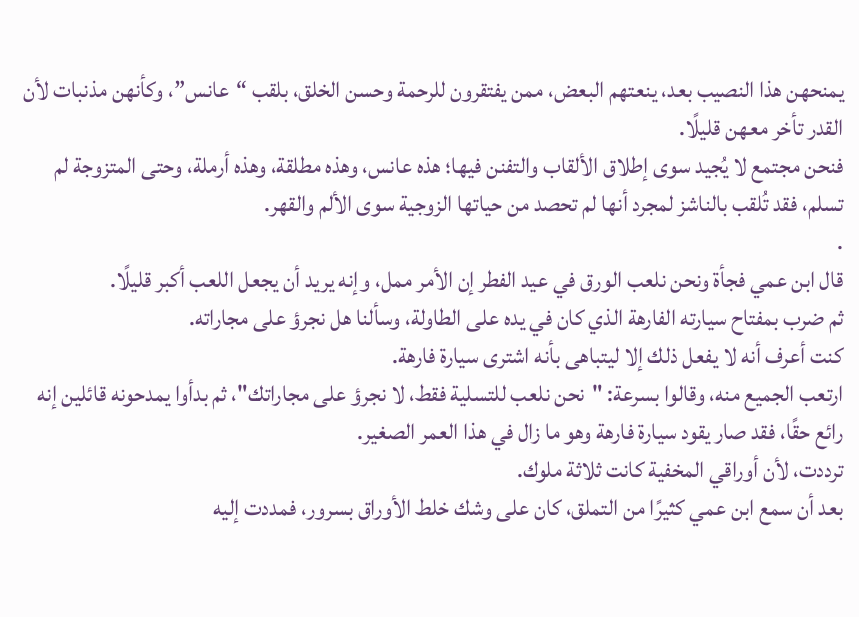يمنحهن هذا النصيب بعد، ينعتهم البعض، ممن يفتقرون للرحمة وحسن الخلق، بلقب “عانس”، وكأنهن مذنبات لأن القدر تأخر معهن قليلًا.
فنحن مجتمع لا يُجيد سوى إطلاق الألقاب والتفنن فيها؛ هذه عانس، وهذه مطلقة، وهذه أرملة، وحتى المتزوجة لم تسلم، فقد تُلقب بالناشز لمجرد أنها لم تحصد من حياتها الزوجية سوى الألم والقهر.
.
قال ابن عمي فجأة ونحن نلعب الورق في عيد الفطر إن الأمر ممل، وإنه يريد أن يجعل اللعب أكبر قليلًا.
ثم ضرب بمفتاح سيارته الفارهة الذي كان في يده على الطاولة، وسألنا هل نجرؤ على مجاراته.
كنت أعرف أنه لا يفعل ذلك إلا ليتباهى بأنه اشترى سيارة فارهة.
ارتعب الجميع منه، وقالوا بسرعة: "نحن نلعب للتسلية فقط، لا نجرؤ على مجاراتك"، ثم بدأوا يمدحونه قائلين إنه رائع حقًا، فقد صار يقود سيارة فارهة وهو ما زال في هذا العمر الصغير.
ترددت، لأن أوراقي المخفية كانت ثلاثة ملوك.
بعد أن سمع ابن عمي كثيرًا من التملق، كان على وشك خلط الأوراق بسرور، فمددت إليه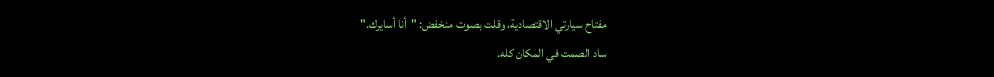مفتاح سيارتي الاقتصادية، وقلت بصوت منخفض: "أنا أسايرك."
ساد الصمت في المكان كله.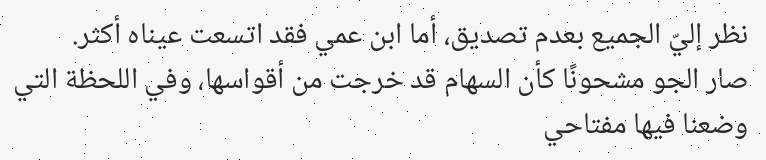نظر إليّ الجميع بعدم تصديق، أما ابن عمي فقد اتسعت عيناه أكثر.
صار الجو مشحونًا كأن السهام قد خرجت من أقواسها، وفي اللحظة التي وضعنا فيها مفتاحي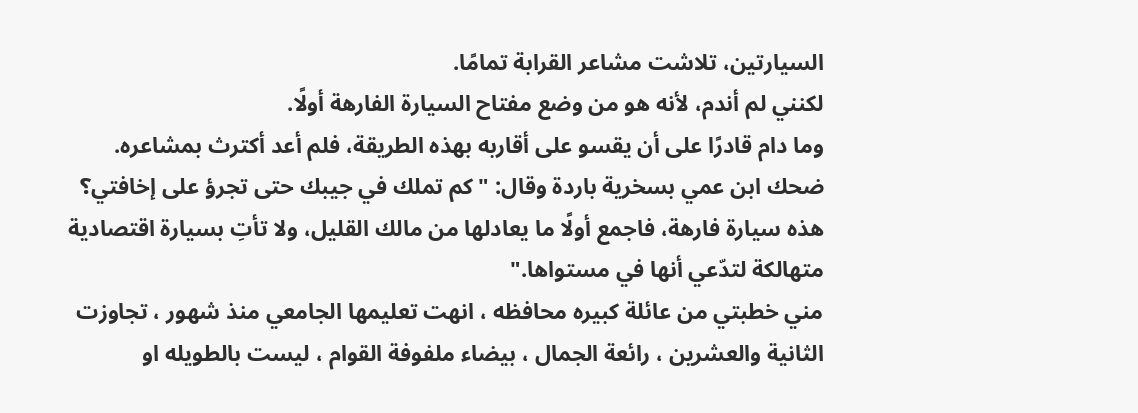السيارتين، تلاشت مشاعر القرابة تمامًا.
لكنني لم أندم، لأنه هو من وضع مفتاح السيارة الفارهة أولًا.
وما دام قادرًا على أن يقسو على أقاربه بهذه الطريقة، فلم أعد أكترث بمشاعره.
ضحك ابن عمي بسخرية باردة وقال: "كم تملك في جيبك حتى تجرؤ على إخافتي؟ هذه سيارة فارهة، فاجمع أولًا ما يعادلها من مالك القليل، ولا تأتِ بسيارة اقتصادية متهالكة لتدّعي أنها في مستواها."
مني خطبتي من عائلة كبيره محافظه ، انهت تعليمها الجامعي منذ شهور ، تجاوزت الثانية والعشرين ، رائعة الجمال ، بيضاء ملفوفة القوام ، ليست بالطويله او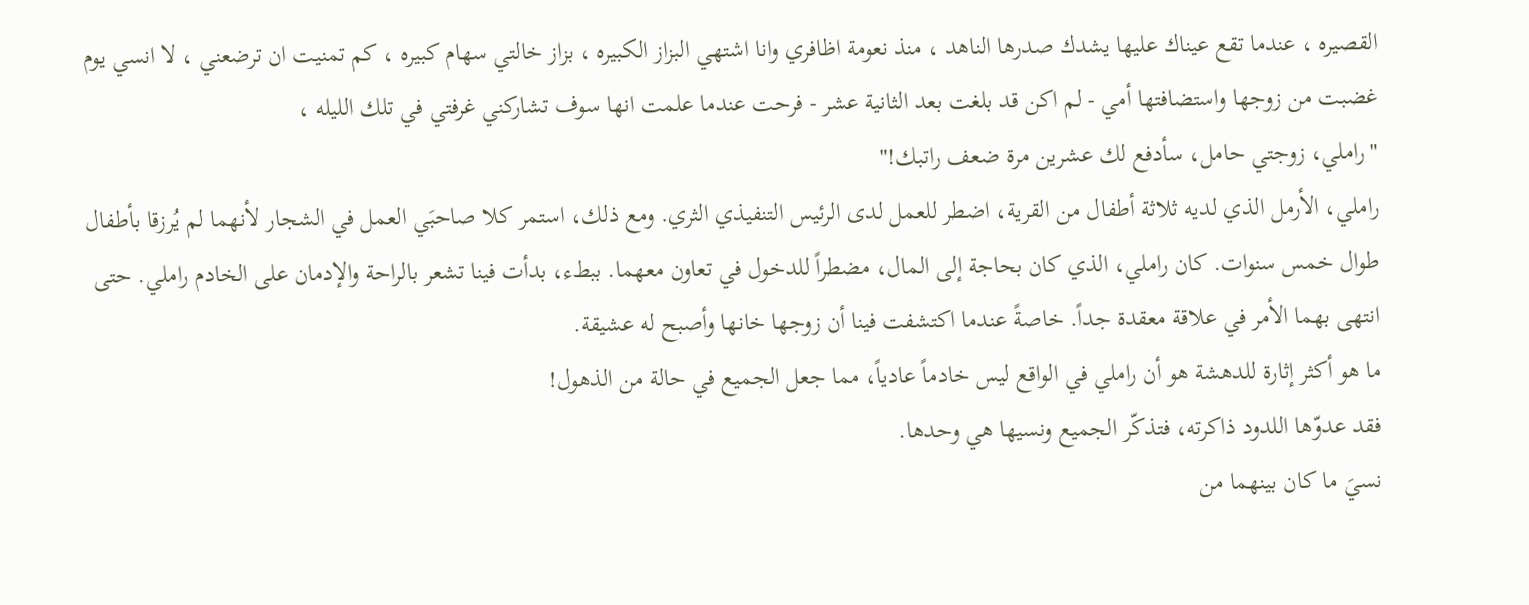القصيره ، عندما تقع عيناك عليها يشدك صدرها الناهد ، منذ نعومة اظافري وانا اشتهي البزاز الكبيره ، بزاز خالتي سهام كبيره ، كم تمنيت ان ترضعني ، لا انسي يوم غضبت من زوجها واستضافتها أمي - لم اكن قد بلغت بعد الثانية عشر - فرحت عندما علمت انها سوف تشاركني غرفتي في تلك الليله ،
"راملي، زوجتي حامل، سأدفع لك عشرين مرة ضعف راتبك!"
راملي، الأرمل الذي لديه ثلاثة أطفال من القرية، اضطر للعمل لدى الرئيس التنفيذي الثري. ومع ذلك، استمر كلا صاحبَي العمل في الشجار لأنهما لم يُرزقا بأطفال طوال خمس سنوات. كان راملي، الذي كان بحاجة إلى المال، مضطراً للدخول في تعاون معهما. ببطء، بدأت فينا تشعر بالراحة والإدمان على الخادم راملي. حتى انتهى بهما الأمر في علاقة معقدة جداً. خاصةً عندما اكتشفت فينا أن زوجها خانها وأصبح له عشيقة.
ما هو أكثر إثارة للدهشة هو أن راملي في الواقع ليس خادماً عادياً، مما جعل الجميع في حالة من الذهول!
فقد عدوّها اللدود ذاكرته، فتذكّر الجميع ونسيها هي وحدها.
نسيَ ما كان بينهما من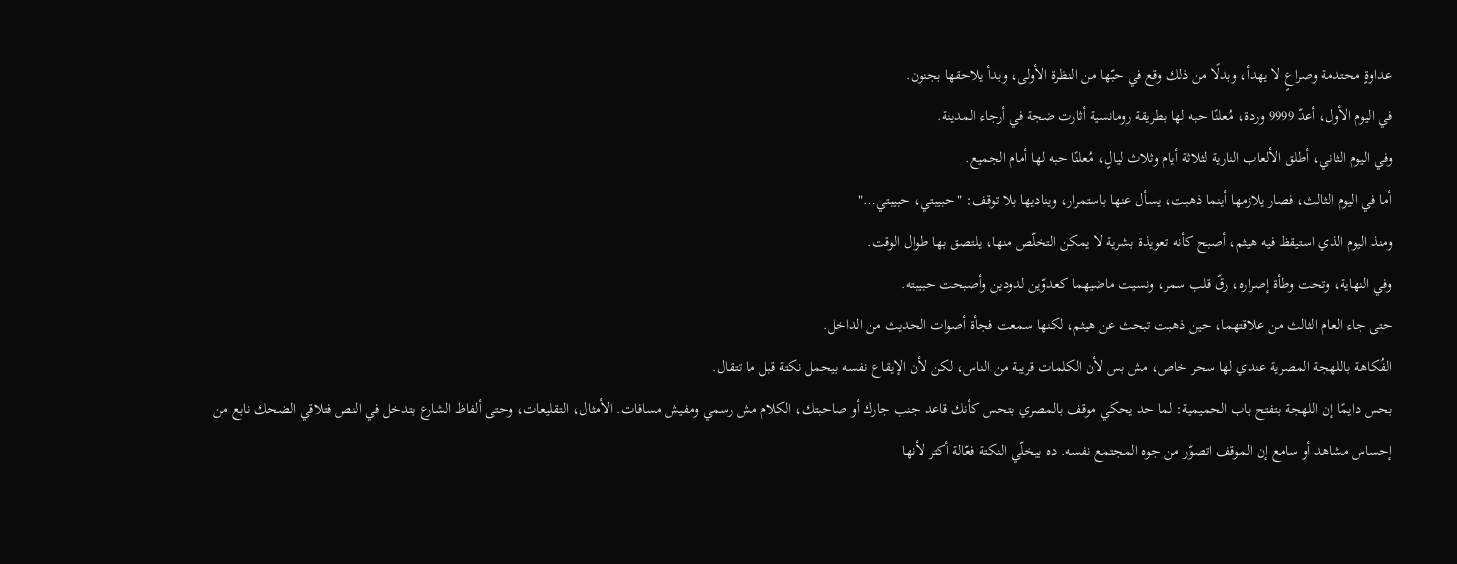عداوةٍ محتدمة وصراعٍ لا يهدأ، وبدلًا من ذلك وقع في حبّها من النظرة الأولى، وبدأ يلاحقها بجنون.
في اليوم الأول، أعدّ 9999 وردة، مُعلنًا حبه لها بطريقة رومانسية أثارت ضجة في أرجاء المدينة.
وفي اليوم الثاني، أطلق الألعاب النارية لثلاثة أيام وثلاث ليالٍ، مُعلنًا حبه لها أمام الجميع.
أما في اليوم الثالث، فصار يلازمها أينما ذهبت، يسأل عنها باستمرار، ويناديها بلا توقف: "حبيبتي، حبيبتي…"
ومنذ اليوم الذي استيقظ فيه هيثم، أصبح كأنه تعويذة بشرية لا يمكن التخلّص منها، يلتصق بها طوال الوقت.
وفي النهاية، وتحت وطأة إصراره، رقّ قلب سمر، ونسيت ماضيهما كعدوّين لدودين وأصبحت حبيبته.
حتى جاء العام الثالث من علاقتهما، حين ذهبت تبحث عن هيثم، لكنها سمعت فجأة أصوات الحديث من الداخل.
الفُكاهة باللهجة المصرية عندي لها سحر خاص، مش بس لأن الكلمات قريبة من الناس، لكن لأن الإيقاع نفسه بيحمل نكتة قبل ما تتقال.
بحس دايمًا إن اللهجة بتفتح باب الحميمية: لما حد يحكي موقف بالمصري بتحس كأنك قاعد جنب جارك أو صاحبتك، الكلام مش رسمي ومفيش مسافات. الأمثال، التقليعات، وحتى ألفاظ الشارع بتدخل في النص فتلاقي الضحك نابع من إحساس مشاهد أو سامع إن الموقف اتصوّر من جوه المجتمع نفسه. ده بيخلّي النكتة فعّالة أكتر لأنها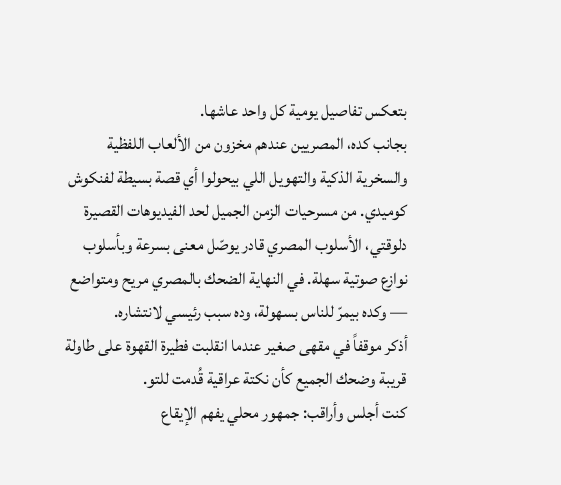بتعكس تفاصيل يومية كل واحد عاشها.
بجانب كده، المصريين عندهم مخزون من الألعاب اللفظية والسخرية الذكية والتهويل اللي بيحولوا أي قصة بسيطة لفنكوش كوميدي. من مسرحيات الزمن الجميل لحد الفيديوهات القصيرة دلوقتي، الأسلوب المصري قادر يوصّل معنى بسرعة وبأسلوب نوازع صوتية سهلة. في النهاية الضحك بالمصري مريح ومتواضع — وكده بيمرّ للناس بسهولة، وده سبب رئيسي لانتشاره.
أذكر موقفاً في مقهى صغير عندما انقلبت فطيرة القهوة على طاولة قريبة وضحك الجميع كأن نكتة عراقية قُدمت للتو.
كنت أجلس وأراقب: جمهور محلي يفهم الإيقاع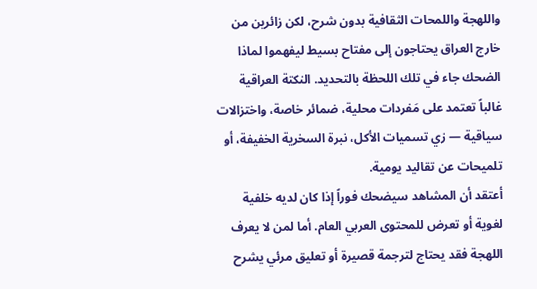واللهجة واللمحات الثقافية بدون شرح، لكن زائرين من خارج العراق يحتاجون إلى مفتاح بسيط ليفهموا لماذا الضحك جاء في تلك اللحظة بالتحديد. النكتة العراقية غالباً تعتمد على مَفردات محلية، ضمائر خاصة، واختزالات سياقية — زي تسميات الأكل، نبرة السخرية الخفيفة، أو تلميحات عن تقاليد يومية.
أعتقد أن المشاهد سيضحك فوراً إذا كان لديه خلفية لغوية أو تعرض للمحتوى العربي العام. أما لمن لا يعرف اللهجة فقد يحتاج لترجمة قصيرة أو تعليق مرئي يشرح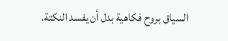السياق بروح فكاهية بدل أن يفسد النكتة.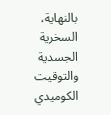بالنهاية، السخرية الجسدية والتوقيت الكوميدي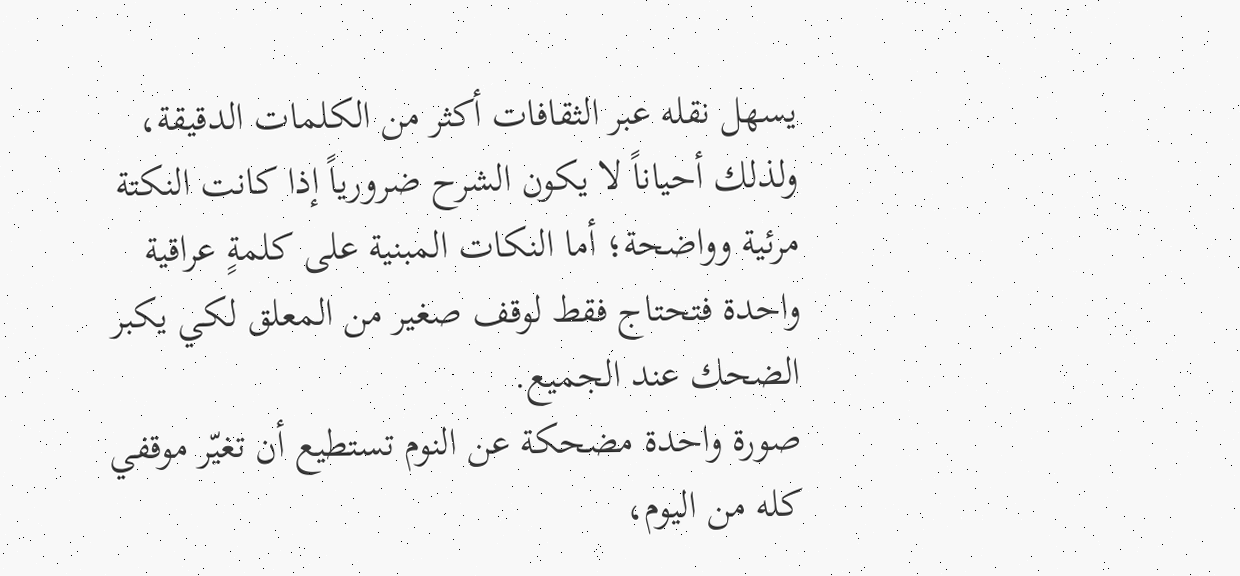يسهل نقله عبر الثقافات أكثر من الكلمات الدقيقة، ولذلك أحياناً لا يكون الشرح ضرورياً إذا كانت النكتة مرئية وواضحة؛ أما النكات المبنية على كلمةٍ عراقية واحدة فتحتاج فقط لوقف صغير من المعلق لكي يكبر الضحك عند الجميع.
صورة واحدة مضحكة عن النوم تستطيع أن تغيّر موقفي كله من اليوم،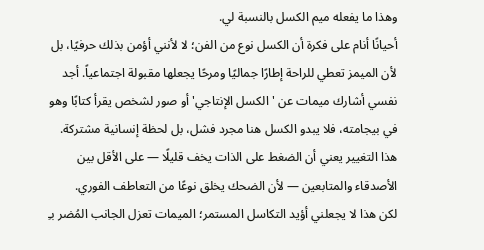وهذا ما يفعله ميم الكسل بالنسبة لي.
أحيانًا أنام على فكرة أن الكسل نوع من الفن؛ لا لأنني أؤمن بذلك حرفيًا، بل لأن الميمز تعطي للراحة إطارًا جماليًا ومرحًا يجعلها مقبولة اجتماعياً. أجد نفسي أشارك ميمات عن 'الكسل الإنتاجي' أو صور لشخص يقرأ كتابًا وهو في بيجامته، فلا يبدو الكسل هنا مجرد فشل، بل لحظة إنسانية مشتركة. هذا التغيير يعني أن الضغط على الذات يخف قليلًا — على الأقل بين الأصدقاء والمتابعين — لأن الضحك يخلق نوعًا من التعاطف الفوري.
لكن هذا لا يجعلني أؤيد التكاسل المستمر؛ الميمات تعزل الجانب المُضر بـِ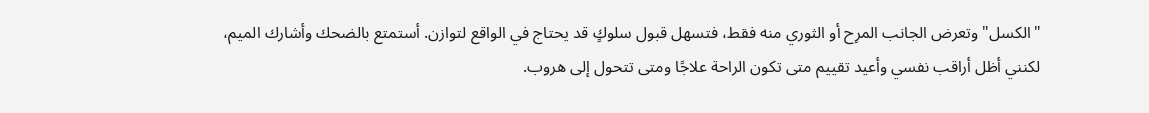"الكسل" وتعرض الجانب المرِح أو الثوري منه فقط، فتسهل قبول سلوكٍ قد يحتاج في الواقع لتوازن. أستمتع بالضحك وأشارك الميم، لكنني أظل أراقب نفسي وأعيد تقييم متى تكون الراحة علاجًا ومتى تتحول إلى هروب.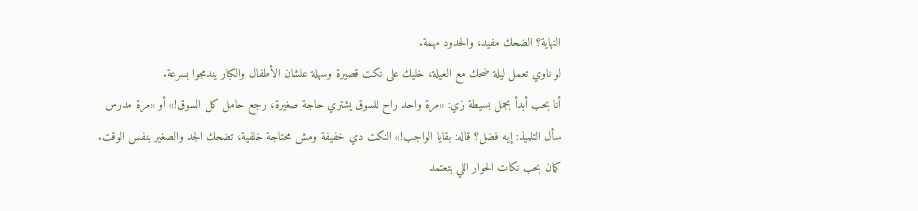النهاية؟ الضحك مفيد، والحدود مهمة.
لو ناوي تعمل ليلة ضحك مع العيلة، خليك على نكت قصيرة وسهلة علشان الأطفال والكبار يندمجوا بسرعة.
أنا بحب أبدأ بجمل بسيطة زي: «مرة واحد راح للسوق يشتري حاجة صغيرة، رجع حامل كل السوق!» أو «مرة مدرس سأل التلميذ: إيه فضل؟ قاله: بقايا الواجب!» النكت دي خفيفة ومش محتاجة خلفية، تضحك الجد والصغير بنفس الوقت. كمان بحب نكات الحوار اللي بتعتمد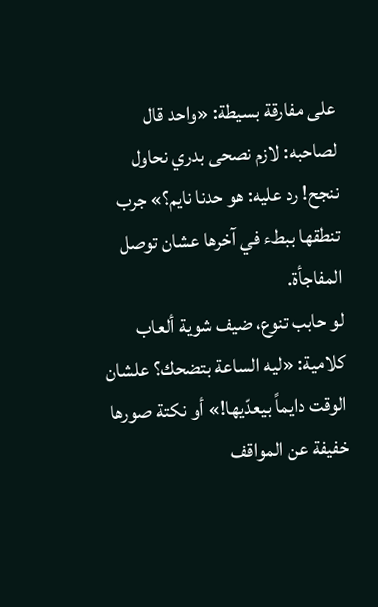على مفارقة بسيطة: «واحد قال لصاحبه: لازم نصحى بدري نحاول ننجح! رد عليه: هو حدنا نايم؟» جرب تنطقها ببطء في آخرها عشان توصل المفاجأة.
لو حابب تنوع، ضيف شوية ألعاب كلامية: «ليه الساعة بتضحك؟ علشان الوقت دايماً بيعدّيها!» أو نكتة صورها خفيفة عن المواقف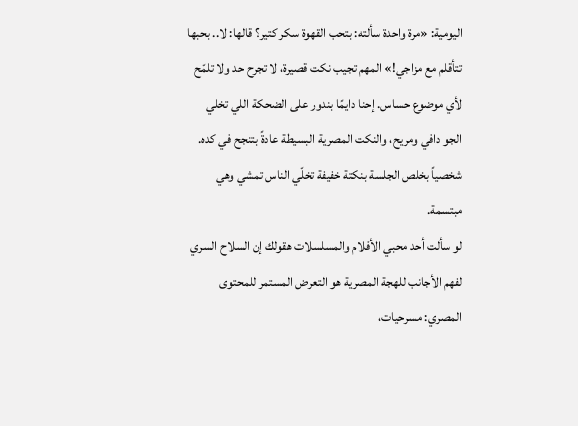اليومية: «مرة واحدة سألته: بتحب القهوة سكر كتير؟ قالها: لا.. بحبها تتأقلم مع مزاجي!» المهم تجيب نكت قصيرة، لا تجرح حد ولا تلمّح لأي موضوع حساس. إحنا دايمًا بندور على الضحكة اللي تخلي الجو دافي ومريح، والنكت المصرية البسيطة عادةً بتنجح في كده. شخصياً بخلص الجلسة بنكتة خفيفة تخلّي الناس تمشي وهي مبتسمة.
لو سألت أحد محبي الأفلام والمسلسلات هقولك إن السلاح السري لفهم الأجانب للهجة المصرية هو التعرض المستمر للمحتوى المصري: مسرحيات،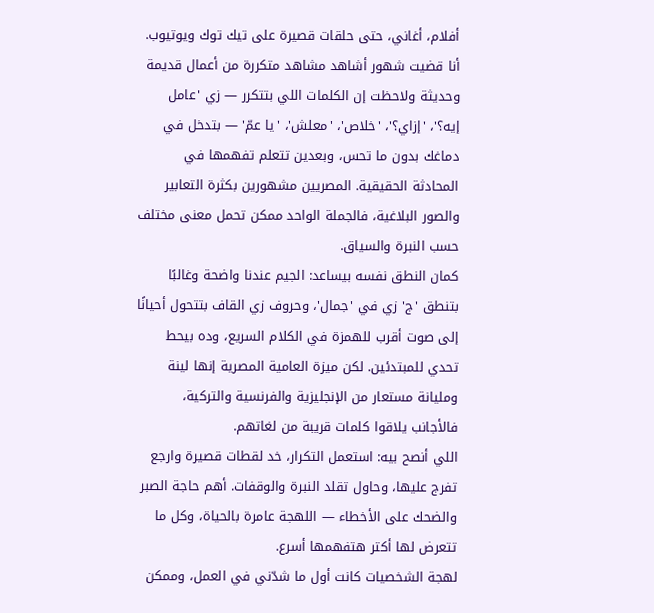أفلام، أغاني، حتى حلقات قصيرة على تيك توك ويوتيوب.
أنا قضيت شهور أشاهد مشاهد متكررة من أعمال قديمة وحديثة ولاحظت إن الكلمات اللي بتتكرر — زي 'عامل إيه؟'، 'إزاي؟'، 'خلاص'، 'معلش'، 'يا عمّ' — بتدخل في دماغك بدون ما تحس، وبعدين تتعلم تفهمها في المحادثة الحقيقية. المصريين مشهورين بكثرة التعابير والصور البلاغية، فالجملة الواحد ممكن تحمل معنى مختلف حسب النبرة والسياق.
كمان النطق نفسه بيساعد: الجيم عندنا واضحة وغالبًا بتنطق 'ج' زي في 'جمال'، وحروف زي القاف بتتحول أحيانًا إلى صوت أقرب للهمزة في الكلام السريع، وده بيحط تحدي للمبتدئين. لكن ميزة العامية المصرية إنها لينة ومليانة مستعار من الإنجليزية والفرنسية والتركية، فالأجانب يلاقوا كلمات قريبة من لغاتهم.
اللي أنصح بيه: استعمل التكرار، خد لقطات قصيرة وارجع تفرج عليها، وحاول تقلد النبرة والوقفات. أهم حاجة الصبر والضحك على الأخطاء — اللهجة عامرة بالحياة، وكل ما تتعرض لها أكتر هتفهمها أسرع.
لهجة الشخصيات كانت أول ما شدّني في العمل، وممكن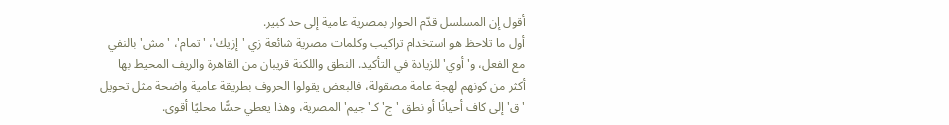أقول إن المسلسل قدّم الحوار بمصرية عامية إلى حد كبير.
أول ما تلاحظ هو استخدام تراكيب وكلمات مصرية شائعة زي 'إزيك'، 'تمام'، 'مش' بالنفي مع الفعل، و'أوي' للزيادة في التأكيد. النطق واللكنة قريبان من القاهرة والريف المحيط بها أكثر من كونهم لهجة عامة مصقولة، فالبعض يقولوا الحروف بطريقة عامية واضحة مثل تحويل 'ق' إلى كاف أحيانًا أو نطق 'ج' كـ'جيم' المصرية، وهذا يعطي حسًّا محليًا أقوى.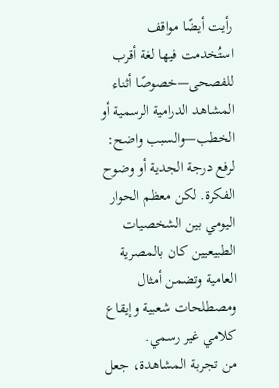رأيت أيضًا مواقف استُخدمت فيها لغة أقرب للفصحى—خصوصًا أثناء المشاهد الدرامية الرسمية أو الخطب—والسبب واضح: لرفع درجة الجدية أو وضوح الفكرة. لكن معظم الحوار اليومي بين الشخصيات الطبيعيين كان بالمصرية العامية وتضمن أمثال ومصطلحات شعبية وإيقاع كلامي غير رسمي.
من تجربة المشاهدة، جعل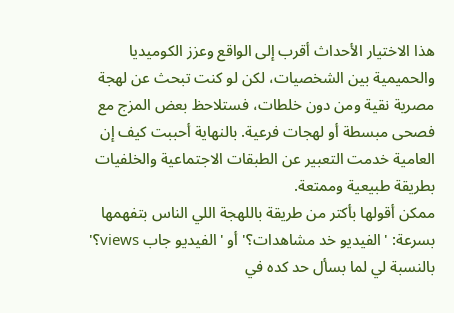هذا الاختيار الأحداث أقرب إلى الواقع وعزز الكوميديا والحميمية بين الشخصيات، لكن لو كنت تبحث عن لهجة مصرية نقية ومن دون خلطات، فستلاحظ بعض المزج مع فصحى مبسطة أو لهجات فرعية. بالنهاية أحببت كيف إن العامية خدمت التعبير عن الطبقات الاجتماعية والخلفيات بطريقة طبيعية وممتعة.
ممكن أقولها بأكتر من طريقة باللهجة اللي الناس بتفهمها بسرعة: 'الفيديو خد مشاهدات؟' أو 'الفيديو جاب views؟' بالنسبة لي لما بسأل حد كده في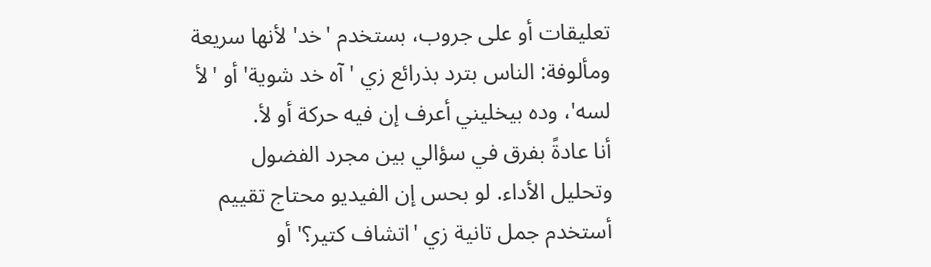تعليقات أو على جروب، بستخدم 'خد' لأنها سريعة ومألوفة: الناس بترد بذرائع زي 'آه خد شوية' أو 'لأ لسه'، وده بيخليني أعرف إن فيه حركة أو لأ.
أنا عادةً بفرق في سؤالي بين مجرد الفضول وتحليل الأداء. لو بحس إن الفيديو محتاج تقييم أستخدم جمل تانية زي 'اتشاف كتير؟' أو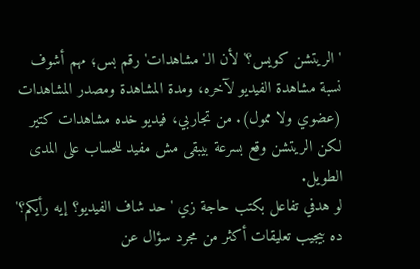'الريتشن كويس؟' لأن الـ'مشاهدات' رقم بس؛ مهم أشوف نسبة مشاهدة الفيديو لآخره، ومدة المشاهدة ومصدر المشاهدات (عضوي ولا ممول). من تجاربي، فيديو خده مشاهدات كتير لكن الريتشن وقع بسرعة بيبقى مش مفيد للحساب على المدى الطويل.
لو هدفي تفاعل بكتب حاجة زي 'حد شاف الفيديو؟ إيه رأيكم؟' ده بيجيب تعليقات أكثر من مجرد سؤال عن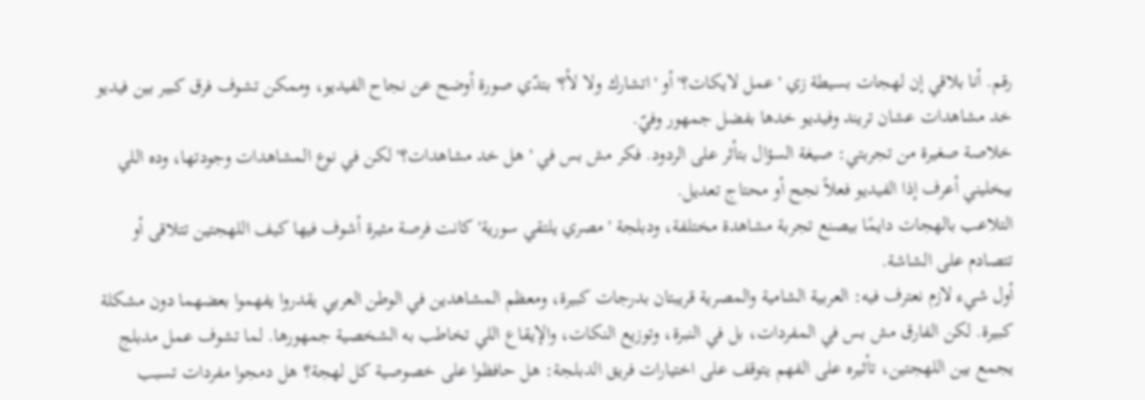رقم. أنا بلاقي إن لهجات بسيطة زي 'عمل لايكات؟' أو 'اتشارك ولا لأ؟' بتدّي صورة أوضح عن نجاح الفيديو، وممكن تشوف فرق كبير بين فيديو خد مشاهدات عشان تريند وفيديو خدها بفضل جمهور وفيّ.
خلاصة صغيرة من تجربتي: صيغة السؤال بتأثر على الردود. فكر مش بس في 'هل خد مشاهدات؟' لكن في نوع المشاهدات وجودتها، وده اللي بيخليني أعرف إذا الفيديو فعلاً نجح أو محتاج تعديل.
التلاعب بالهجات دايمًا بيصنع تجربة مشاهدة مختلفة، ودبلجة 'مصري يلتقي سورية' كانت فرصة مثيرة أشوف فيها كيف اللهجتين تتلاقى أو تتصادم على الشاشة.
أول شيء لازم نعترف فيه: العربية الشامية والمصرية قريبتان بدرجات كبيرة، ومعظم المشاهدين في الوطن العربي يقدروا يفهموا بعضهما دون مشكلة كبيرة. لكن الفارق مش بس في المفردات، بل في النبرة، وتوزيع النكات، والإيقاع اللي تخاطب به الشخصية جمهورها. لما تشوف عمل مدبلج يجمع بين اللهجتين، تأثيره على الفهم يتوقف على اختيارات فريق الدبلجة: هل حافظوا على خصوصية كل لهجة؟ هل دمجوا مفردات تسبب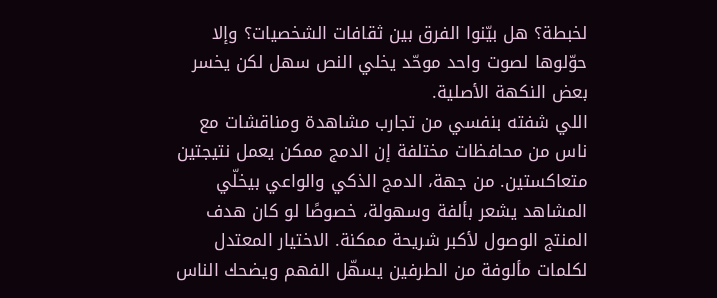لخبطة؟ هل بيّنوا الفرق بين ثقافات الشخصيات؟ وإلا حوّلوها لصوت واحد موحّد يخلي النص سهل لكن يخسر بعض النكهة الأصلية.
اللي شفته بنفسي من تجارب مشاهدة ومناقشات مع ناس من محافظات مختلفة إن الدمج ممكن يعمل نتيجتين متعاكستين. من جهة، الدمج الذكي والواعي بيخلّي المشاهد يشعر بألفة وسهولة، خصوصًا لو كان هدف المنتج الوصول لأكبر شريحة ممكنة. الاختيار المعتدل لكلمات مألوفة من الطرفين يسهّل الفهم ويضحك الناس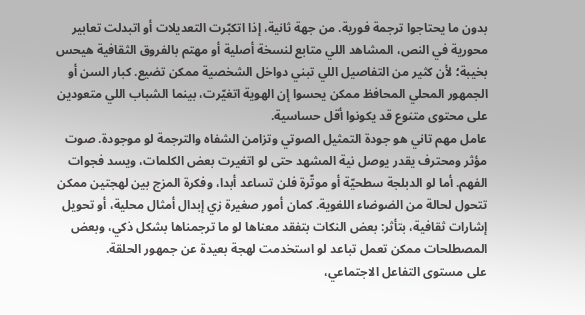بدون ما يحتاجوا ترجمة فورية. من جهة ثانية، إذا اتكبّرت التعديلات أو اتبدلت تعابير محورية في النص، المشاهد اللي متابع لنسخة أصلية أو مهتم بالفروق الثقافية هيحس بخيبة؛ لأن كثير من التفاصيل اللي تبني دواخل الشخصية ممكن تضيع. كبار السن أو الجمهور المحلي المحافظ ممكن يحسوا إن الهوية اتغيّرت، بينما الشباب اللي متعودين على محتوى متنوع قد يكونوا أقل حساسية.
عامل مهم تاني هو جودة التمثيل الصوتي وتزامن الشفاه والترجمة لو موجودة. صوت مؤثر ومحترف يقدر يوصل نية المشهد حتى لو اتغيرت بعض الكلمات، ويسد فجوات الفهم. أما لو الدبلجة سطحيّة أو موتّرة فلن تساعد أبدا، وفكرة المزج بين لهجتين ممكن تتحول لحالة من الضوضاء اللغوية. كمان أمور صغيرة زي إبدال أمثال محلية، أو تحويل إشارات ثقافية، بتأثر: بعض النكات بتفقد معناها لو ما ترجمناها بشكل ذكي، وبعض المصطلحات ممكن تعمل تباعد لو استخدمت لهجة بعيدة عن جمهور الحلقة.
على مستوى التفاعل الاجتماعي،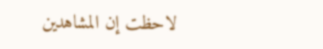لاحظت إن المشاهدين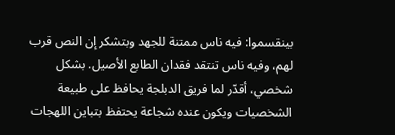بينقسموا: فيه ناس ممتنة للجهد وبتشكر إن النص قرب لهم، وفيه ناس تنتقد فقدان الطابع الأصيل. بشكل شخصي، أقدّر لما فريق الدبلجة يحافظ على طبيعة الشخصيات ويكون عنده شجاعة يحتفظ بتباين اللهجات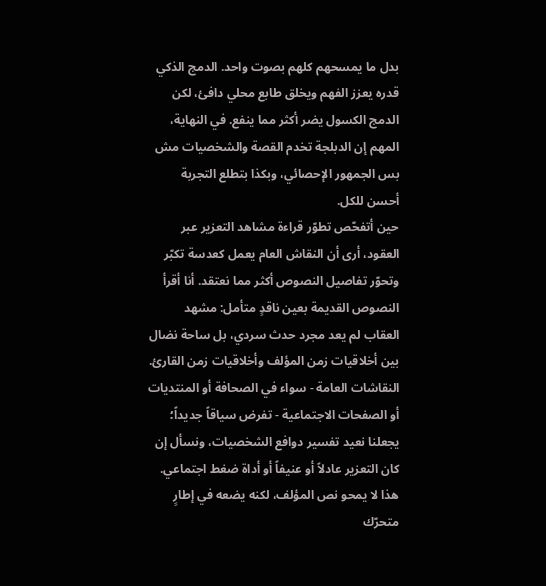بدل ما يمسحهم كلهم بصوت واحد. الدمج الذكي قدره يعزز الفهم ويخلق طابع محلي دافئ، لكن الدمج الكسول يضر أكثر مما ينفع. في النهاية، المهم إن الدبلجة تخدم القصة والشخصيات مش بس الجمهور الإحصائي، وبكذا بتطلع التجربة أحسن للكل.
حين أتفحّص تطوّر قراءة مشاهد التعزير عبر العقود، أرى أن النقاش العام يعمل كعدسة تكبّر وتحوّر تفاصيل النصوص أكثر مما نعتقد. أنا أقرأ النصوص القديمة بعين ناقدٍ متأمل: مشهد العقاب لم يعد مجرد حدث سردي، بل ساحة نضال بين أخلاقيات زمن المؤلف وأخلاقيات زمن القارئ. النقاشات العامة - سواء في الصحافة أو المنتديات أو الصفحات الاجتماعية - تفرض سياقاً جديداً؛ يجعلنا نعيد تفسير دوافع الشخصيات، ونسأل إن كان التعزير عادلاً أو عنيفاً أو أداة ضغط اجتماعي. هذا لا يمحو نص المؤلف، لكنه يضعه في إطارٍ متحرّك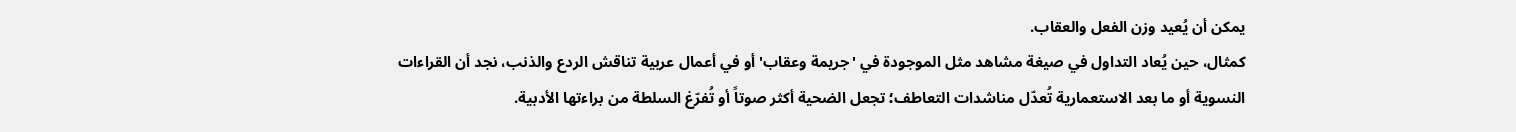يمكن أن يُعيد وزن الفعل والعقاب.
كمثال، حين يُعاد التداول في صيغة مشاهد مثل الموجودة في 'جريمة وعقاب' أو في أعمال عربية تناقش الردع والذنب، نجد أن القراءات النسوية أو ما بعد الاستعمارية تُعدّل مناشدات التعاطف؛ تجعل الضحية أكثر صوتاً أو تُفرّغ السلطة من براءتها الأدبية.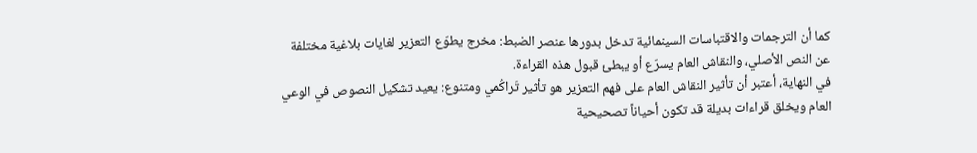كما أن الترجمات والاقتباسات السينمائية تدخل بدورها عنصر الضبط: مخرج يطوّع التعزير لغايات بلاغية مختلفة عن النص الأصلي، والنقاش العام يسرّع أو يبطئ قبول هذه القراءة.
في النهاية، أعتبر أن تأثير النقاش العام على فهم التعزير هو تأثير تَراكُمي ومتنوع: يعيد تشكيل النصوص في الوعي العام ويخلق قراءات بديلة قد تكون أحياناً تصحيحية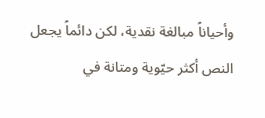وأحياناً مبالغة نقدية، لكن دائماً يجعل النص أكثر حيّوية ومتانة في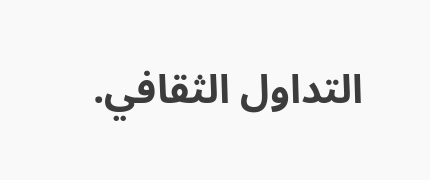التداول الثقافي.